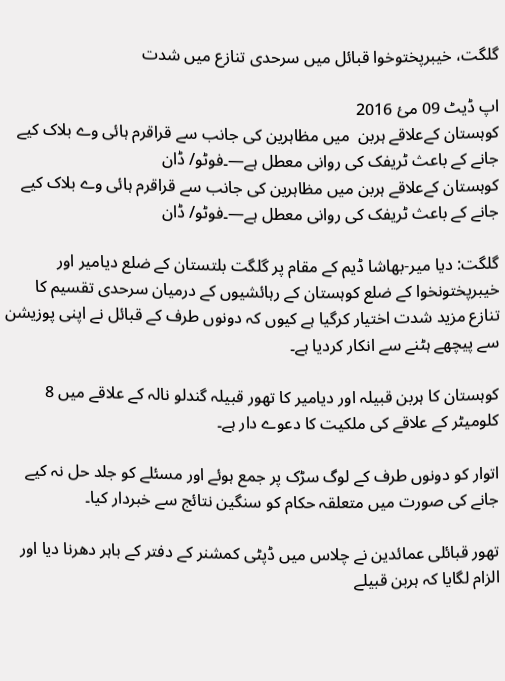گلگت، خیبرپختوخوا قبائل میں سرحدی تنازع میں شدت

اپ ڈیٹ 09 مئ 2016
کوہستان کےعلاقے ہربن  میں مظاہرین کی جانب سے قراقرم ہائی وے بلاک کیے جانے کے باعث ٹریفک کی روانی معطل ہے—۔فوٹو/ ڈان
کوہستان کےعلاقے ہربن میں مظاہرین کی جانب سے قراقرم ہائی وے بلاک کیے جانے کے باعث ٹریفک کی روانی معطل ہے—۔فوٹو/ ڈان

گلگت: دیا میر-بھاشا ڈیم کے مقام پر گلگت بلتستان کے ضلع دیامیر اور خیبرپختونخوا کے ضلع کوہستان کے رہائشیوں کے درمیان سرحدی تقسیم کا تنازع مزید شدت اختیار کرگیا ہے کیوں کہ دونوں طرف کے قبائل نے اپنی پوزیشن سے پیچھے ہٹنے سے انکار کردیا ہے۔

کوہستان کا ہربن قبیلہ اور دیامیر کا تھور قبیلہ گندلو نالہ کے علاقے میں 8 کلومیٹر کے علاقے کی ملکیت کا دعوے دار ہے۔

اتوار کو دونوں طرف کے لوگ سڑک پر جمع ہوئے اور مسئلے کو جلد حل نہ کیے جانے کی صورت میں متعلقہ حکام کو سنگین نتائج سے خبردار کیا۔

تھور قبائلی عمائدین نے چلاس میں ڈپٹی کمشنر کے دفتر کے باہر دھرنا دیا اور الزام لگایا کہ ہربن قبیلے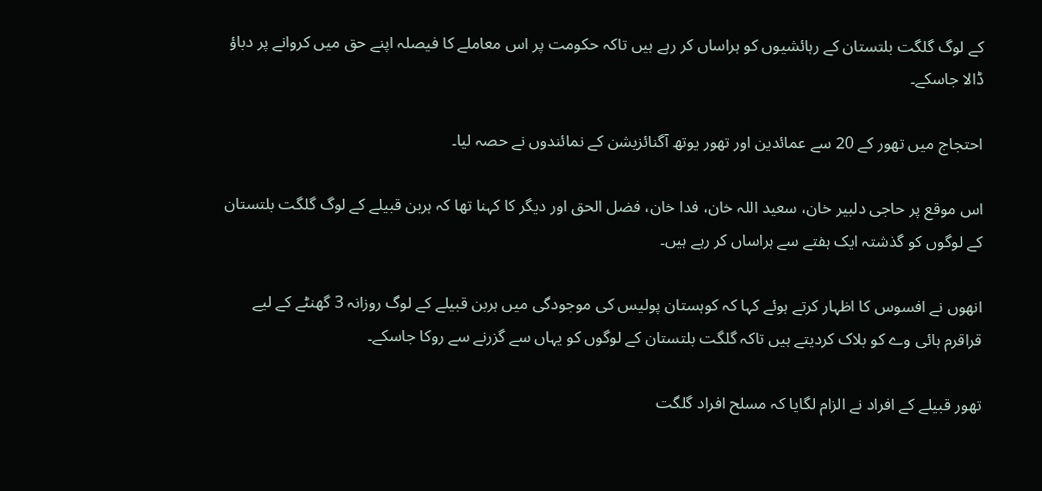کے لوگ گلگت بلتستان کے رہائشیوں کو ہراساں کر رہے ہیں تاکہ حکومت پر اس معاملے کا فیصلہ اپنے حق میں کروانے پر دباؤ ڈالا جاسکے۔

احتجاج میں تھور کے 20 سے عمائدین اور تھور یوتھ آگنائزیشن کے نمائندوں نے حصہ لیا۔

اس موقع پر حاجی دلبیر خان، سعید اللہ خان، فدا خان، فضل الحق اور دیگر کا کہنا تھا کہ ہربن قبیلے کے لوگ گلگت بلتستان کے لوگوں کو گذشتہ ایک ہفتے سے ہراساں کر رہے ہیں۔

انھوں نے افسوس کا اظہار کرتے ہوئے کہا کہ کوہستان پولیس کی موجودگی میں ہربن قبیلے کے لوگ روزانہ 3 گھنٹے کے لیے قراقرم ہائی وے کو بلاک کردیتے ہیں تاکہ گلگت بلتستان کے لوگوں کو یہاں سے گزرنے سے روکا جاسکے۔

تھور قبیلے کے افراد نے الزام لگایا کہ مسلح افراد گلگت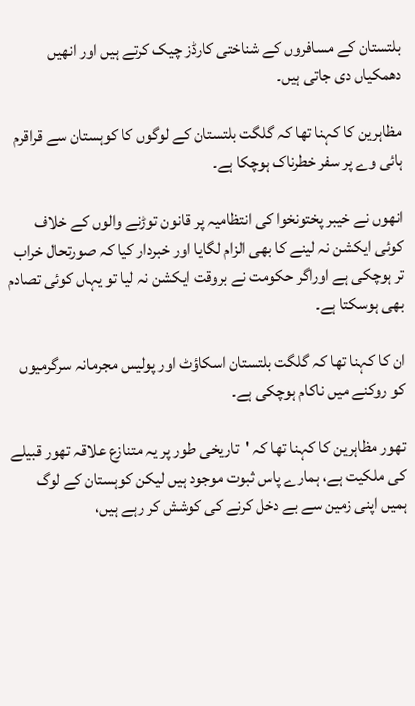بلتستان کے مسافروں کے شناختی کارڈز چیک کرتے ہیں اور انھیں دھمکیاں دی جاتی ہیں۔

مظاہرین کا کہنا تھا کہ گلگت بلتستان کے لوگوں کا کوہستان سے قراقرم ہائی وے پر سفر خطرناک ہوچکا ہے۔

انھوں نے خیبر پختونخوا کی انتظامیہ پر قانون توڑنے والوں کے خلاف کوئی ایکشن نہ لینے کا بھی الزام لگایا اور خبردار کیا کہ صورتحال خراب تر ہوچکی ہے اوراگر حکومت نے بروقت ایکشن نہ لیا تو یہاں کوئی تصادم بھی ہوسکتا ہے۔

ان کا کہنا تھا کہ گلگت بلتستان اسکاؤٹ اور پولیس مجرمانہ سرگرمیوں کو روکنے میں ناکام ہوچکی ہے۔

تھور مظاہرین کا کہنا تھا کہ 'تاریخی طور پر یہ متنازع علاقہ تھور قبیلے کی ملکیت ہے، ہمارے پاس ثبوت موجود ہیں لیکن کوہستان کے لوگ ہمیں اپنی زمین سے بے دخل کرنے کی کوشش کر رہے ہیں،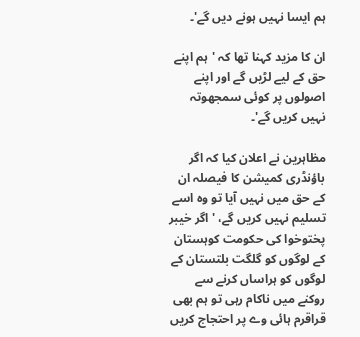ہم ایسا نہیں ہونے دیں گے'۔

ان کا مزید کہنا تھا کہ 'ہم اپنے حق کے لیے لڑیں گے اور اپنے اصولوں پر کوئی سمجھوتہ نہیں کریں گے'۔

مظاہرین نے اعلان کیا کہ اگر باؤنڈری کمیشن کا فیصلہ ان کے حق میں نہیں آیا تو وہ اسے تسلیم نہیں کریں گے، 'اگر خیبر پختوخوا کی حکومت کوہستان کے لوگوں کو گلگت بلتستان کے لوگوں کو ہراساں کرنے سے روکنے میں ناکام رہی تو ہم بھی قراقرم ہائی وے پر احتجاج کریں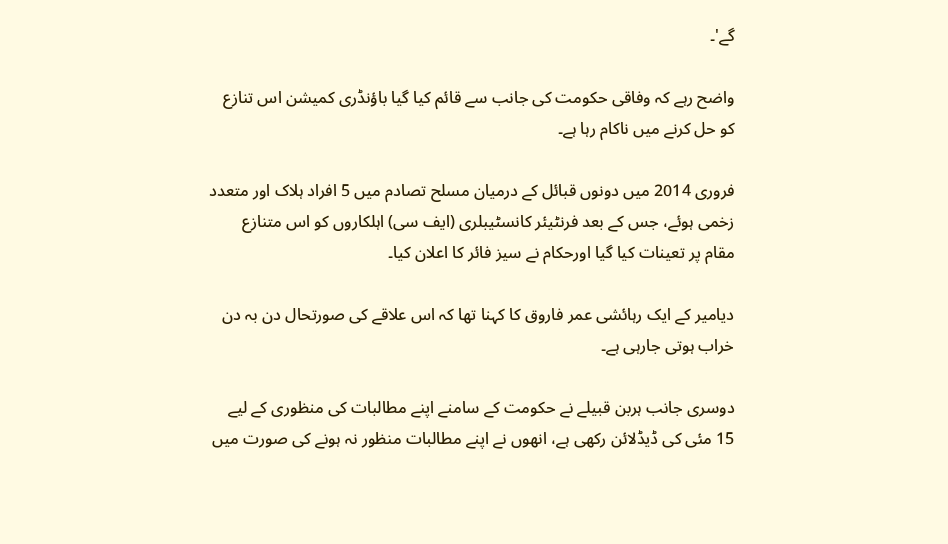گے'۔

واضح رہے کہ وفاقی حکومت کی جانب سے قائم کیا گیا باؤنڈری کمیشن اس تنازع کو حل کرنے میں ناکام رہا ہے۔

فروری 2014 میں دونوں قبائل کے درمیان مسلح تصادم میں 5 افراد ہلاک اور متعدد زخمی ہوئے، جس کے بعد فرنٹیئر کانسٹیبلری (ایف سی) اہلکاروں کو اس متنازع مقام پر تعینات کیا گیا اورحکام نے سیز فائر کا اعلان کیا۔

دیامیر کے ایک رہائشی عمر فاروق کا کہنا تھا کہ اس علاقے کی صورتحال دن بہ دن خراب ہوتی جارہی ہے۔

دوسری جانب ہربن قبیلے نے حکومت کے سامنے اپنے مطالبات کی منظوری کے لیے 15 مئی کی ڈیڈلائن رکھی ہے، انھوں نے اپنے مطالبات منظور نہ ہونے کی صورت میں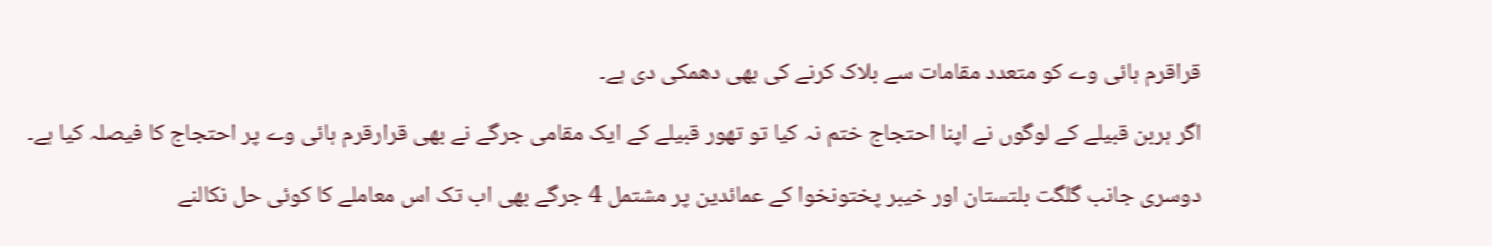قراقرم ہائی وے کو متعدد مقامات سے بلاک کرنے کی بھی دھمکی دی ہے۔

اگر ہربن قبیلے کے لوگوں نے اپنا احتجاج ختم نہ کیا تو تھور قبیلے کے ایک مقامی جرگے نے بھی قرارقرم ہائی وے پر احتجاج کا فیصلہ کیا ہے۔

دوسری جانب گلگت بلتستان اور خیبر پختونخوا کے عمائدین پر مشتمل 4 جرگے بھی اب تک اس معاملے کا کوئی حل نکالنے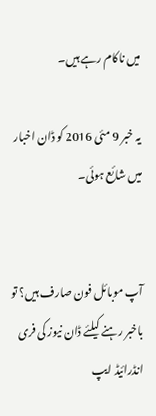میں ناکام رہے ہیں۔

یہ خبر 9 مئی 2016 کو ڈان اخبار میں شائع ہوئی۔


آپ موبائل فون صارف ہیں؟ تو باخبر رہنے کیلئے ڈان نیوز کی فری انڈرائیڈ ایپ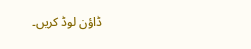ڈاؤن لوڈ کریں۔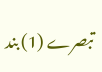تبصرے (1) بند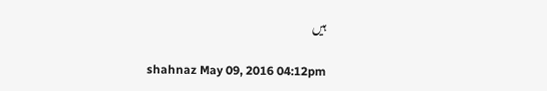ہیں

shahnaz May 09, 2016 04:12pm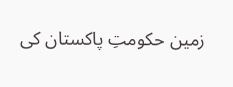زمین حکومتِ پاکستان کی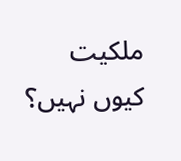ملکیت کیوں نہیں؟